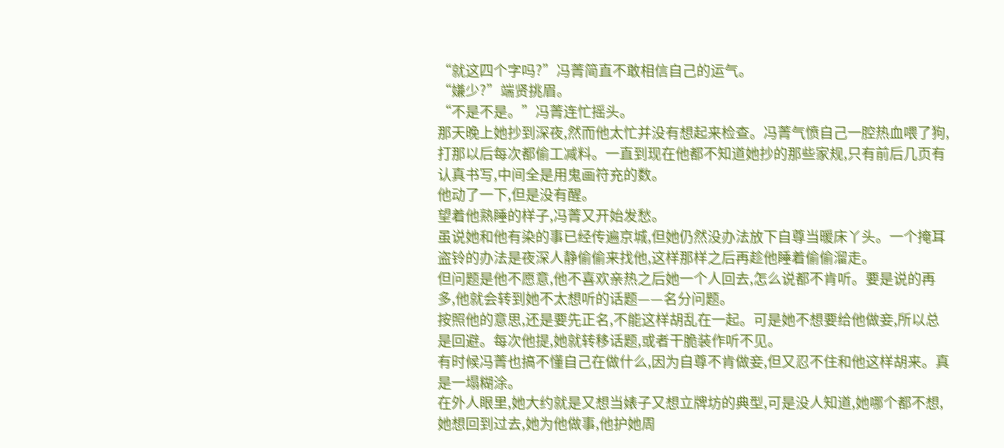“就这四个字吗?”冯菁简直不敢相信自己的运气。
“嫌少?”端贤挑眉。
“不是不是。”冯菁连忙摇头。
那天晚上她抄到深夜,然而他太忙并没有想起来检查。冯菁气愤自己一腔热血喂了狗,打那以后每次都偷工减料。一直到现在他都不知道她抄的那些家规,只有前后几页有认真书写,中间全是用鬼画符充的数。
他动了一下,但是没有醒。
望着他熟睡的样子,冯菁又开始发愁。
虽说她和他有染的事已经传遍京城,但她仍然没办法放下自尊当暖床丫头。一个掩耳盗铃的办法是夜深人静偷偷来找他,这样那样之后再趁他睡着偷偷溜走。
但问题是他不愿意,他不喜欢亲热之后她一个人回去,怎么说都不肯听。要是说的再多,他就会转到她不太想听的话题——名分问题。
按照他的意思,还是要先正名,不能这样胡乱在一起。可是她不想要给他做妾,所以总是回避。每次他提,她就转移话题,或者干脆装作听不见。
有时候冯菁也搞不懂自己在做什么,因为自尊不肯做妾,但又忍不住和他这样胡来。真是一塌糊涂。
在外人眼里,她大约就是又想当婊子又想立牌坊的典型,可是没人知道,她哪个都不想,她想回到过去,她为他做事,他护她周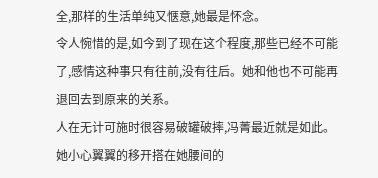全,那样的生活单纯又惬意,她最是怀念。
令人惋惜的是,如今到了现在这个程度,那些已经不可能了,感情这种事只有往前,没有往后。她和他也不可能再退回去到原来的关系。
人在无计可施时很容易破罐破摔,冯菁最近就是如此。
她小心翼翼的移开搭在她腰间的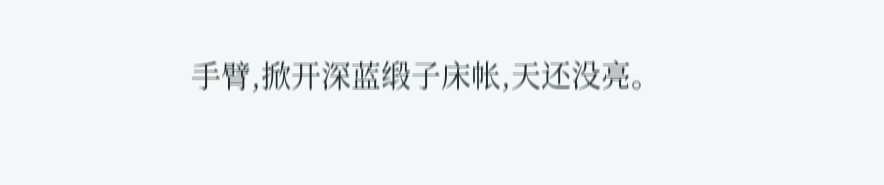手臂,掀开深蓝缎子床帐,天还没亮。